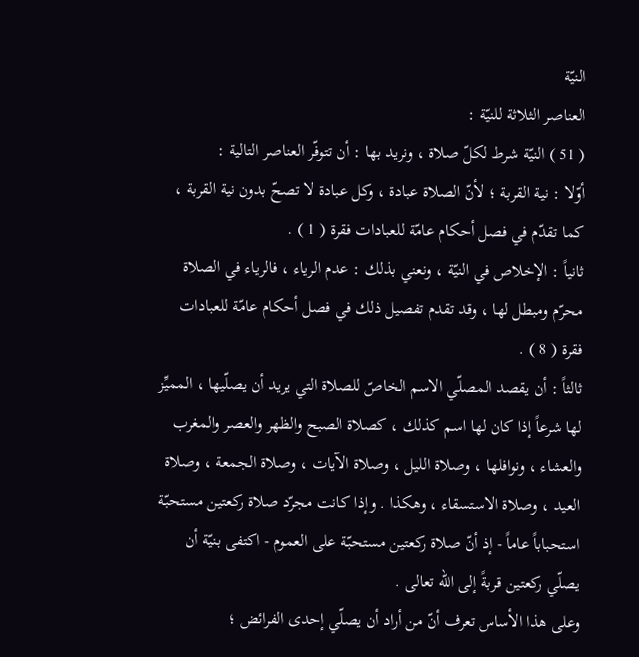النيّة
العناصر الثلاثة للنيّة :
( 51 ) النيّة شرط لكلّ صلاة ، ونريد بها : أن تتوفّر العناصر التالية :
أوّلا : نية القربة ؛ لأنّ الصلاة عبادة ، وكل عبادة لا تصحّ بدون نية القربة ، كما تقدّم في فصل أحكام عامّة للعبادات فقرة ( 1 ) .
ثانياً : الإخلاص في النيّة ، ونعني بذلك : عدم الرياء ، فالرياء في الصلاة محرّم ومبطل لها ، وقد تقدم تفصيل ذلك في فصل أحكام عامّة للعبادات فقرة ( 8 ) .
ثالثاً : أن يقصد المصلّي الاسم الخاصّ للصلاة التي يريد أن يصلّيها ، المميِّز لها شرعاً إذا كان لها اسم كذلك ، كصلاة الصبح والظهر والعصر والمغرب والعشاء ، ونوافلها ، وصلاة الليل ، وصلاة الآيات ، وصلاة الجمعة ، وصلاة العيد ، وصلاة الاستسقاء ، وهكذا . وإذا كانت مجرّد صلاة ركعتين مستحبّة استحباباً عاماً - إذ أنّ صلاة ركعتين مستحبّة على العموم - اكتفى بنيّة أن يصلّي ركعتين قربةً إلى الله تعالى .
وعلى هذا الأساس تعرف أنّ من أراد أن يصلّي إحدى الفرائض ؛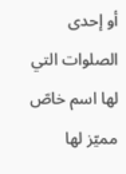أو إحدى الصلوات التي لها اسم خاصّ مميّز لها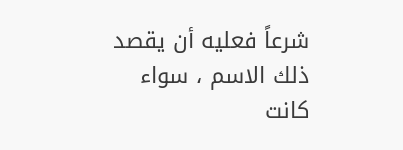شرعاً فعليه أن يقصد ذلك الاسم ، سواء كانت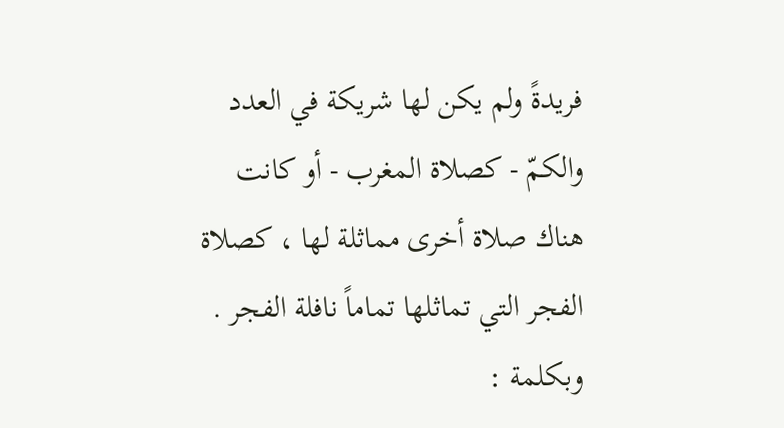فريدةً ولم يكن لها شريكة في العدد والكمّ - كصلاة المغرب - أو كانت هناك صلاة أخرى مماثلة لها ، كصلاة الفجر التي تماثلها تماماً نافلة الفجر .
وبكلمة :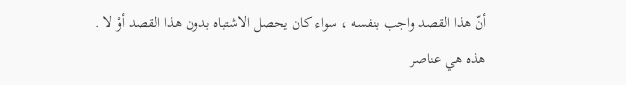أنّ هذا القصد واجب بنفسه ، سواء كان يحصل الاشتباه بدون هذا القصد أوْ لا .
هذه هي عناصر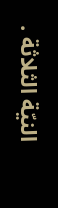النيّة الثلاثة .